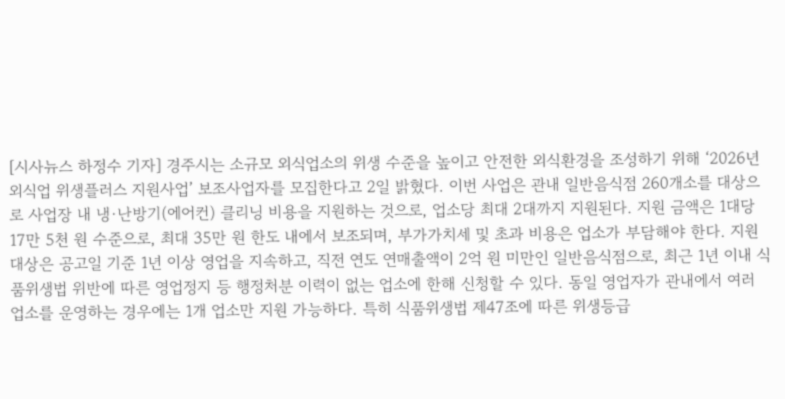[시사뉴스 하정수 기자] 경주시는 소규모 외식업소의 위생 수준을 높이고 안전한 외식환경을 조성하기 위해 ‘2026년 외식업 위생플러스 지원사업’ 보조사업자를 모집한다고 2일 밝혔다. 이번 사업은 관내 일반음식점 260개소를 대상으로 사업장 내 냉·난방기(에어컨) 클리닝 비용을 지원하는 것으로, 업소당 최대 2대까지 지원된다. 지원 금액은 1대당 17만 5천 원 수준으로, 최대 35만 원 한도 내에서 보조되며, 부가가치세 및 초과 비용은 업소가 부담해야 한다. 지원 대상은 공고일 기준 1년 이상 영업을 지속하고, 직전 연도 연매출액이 2억 원 미만인 일반음식점으로, 최근 1년 이내 식품위생법 위반에 따른 영업정지 등 행정처분 이력이 없는 업소에 한해 신청할 수 있다. 동일 영업자가 관내에서 여러 업소를 운영하는 경우에는 1개 업소만 지원 가능하다. 특히 식품위생법 제47조에 따른 위생등급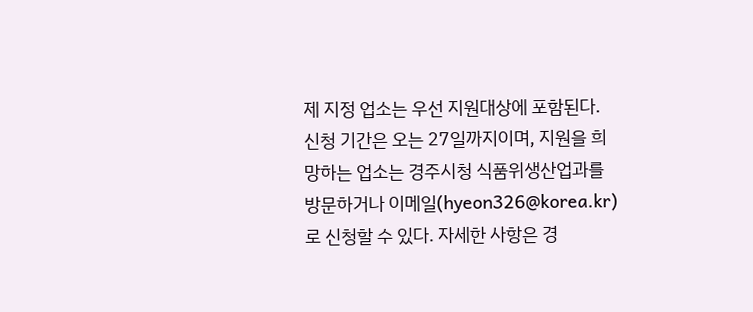제 지정 업소는 우선 지원대상에 포함된다. 신청 기간은 오는 27일까지이며, 지원을 희망하는 업소는 경주시청 식품위생산업과를 방문하거나 이메일(hyeon326@korea.kr)로 신청할 수 있다. 자세한 사항은 경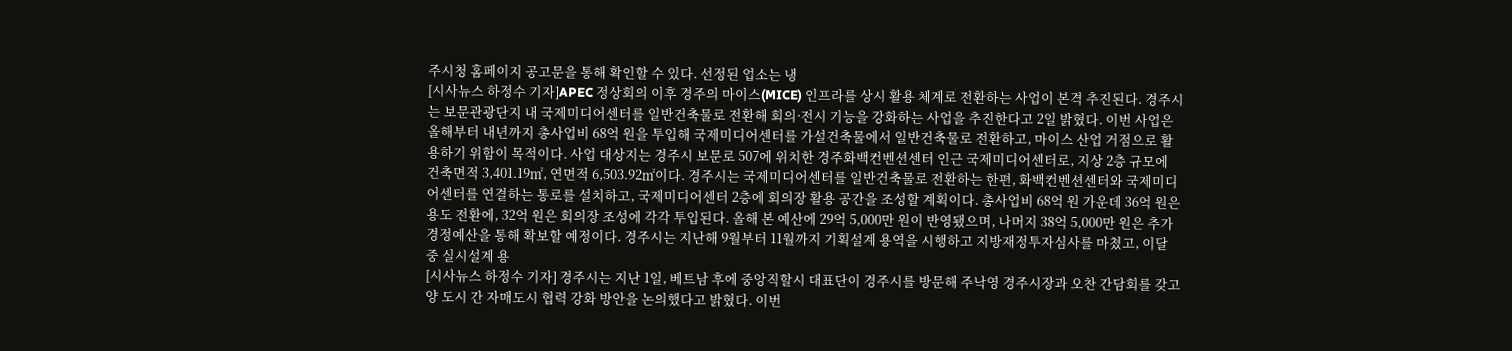주시청 홈페이지 공고문을 통해 확인할 수 있다. 선정된 업소는 냉
[시사뉴스 하정수 기자]APEC 정상회의 이후 경주의 마이스(MICE) 인프라를 상시 활용 체계로 전환하는 사업이 본격 추진된다. 경주시는 보문관광단지 내 국제미디어센터를 일반건축물로 전환해 회의·전시 기능을 강화하는 사업을 추진한다고 2일 밝혔다. 이번 사업은 올해부터 내년까지 총사업비 68억 원을 투입해 국제미디어센터를 가설건축물에서 일반건축물로 전환하고, 마이스 산업 거점으로 활용하기 위함이 목적이다. 사업 대상지는 경주시 보문로 507에 위치한 경주화백컨벤션센터 인근 국제미디어센터로, 지상 2층 규모에 건축면적 3,401.19㎡, 연면적 6,503.92㎡이다. 경주시는 국제미디어센터를 일반건축물로 전환하는 한편, 화백컨벤션센터와 국제미디어센터를 연결하는 통로를 설치하고, 국제미디어센터 2층에 회의장 활용 공간을 조성할 계획이다. 총사업비 68억 원 가운데 36억 원은 용도 전환에, 32억 원은 회의장 조성에 각각 투입된다. 올해 본 예산에 29억 5,000만 원이 반영됐으며, 나머지 38억 5,000만 원은 추가경정예산을 통해 확보할 예정이다. 경주시는 지난해 9월부터 11월까지 기획설계 용역을 시행하고 지방재정투자심사를 마쳤고, 이달 중 실시설계 용
[시사뉴스 하정수 기자] 경주시는 지난 1일, 베트남 후에 중앙직할시 대표단이 경주시를 방문해 주낙영 경주시장과 오찬 간담회를 갖고 양 도시 간 자매도시 협력 강화 방안을 논의했다고 밝혔다. 이번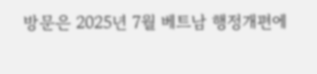방문은 2025년 7월 베트남 행정개편에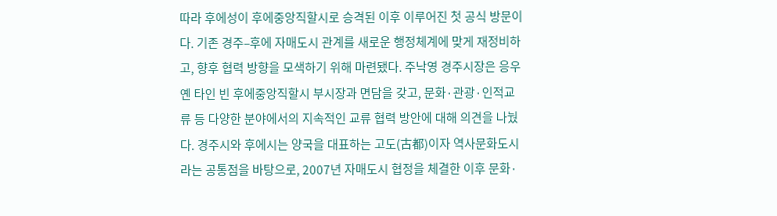따라 후에성이 후에중앙직할시로 승격된 이후 이루어진 첫 공식 방문이다. 기존 경주–후에 자매도시 관계를 새로운 행정체계에 맞게 재정비하고, 향후 협력 방향을 모색하기 위해 마련됐다. 주낙영 경주시장은 응우옌 타인 빈 후에중앙직할시 부시장과 면담을 갖고, 문화·관광·인적교류 등 다양한 분야에서의 지속적인 교류 협력 방안에 대해 의견을 나눴다. 경주시와 후에시는 양국을 대표하는 고도(古都)이자 역사문화도시라는 공통점을 바탕으로, 2007년 자매도시 협정을 체결한 이후 문화·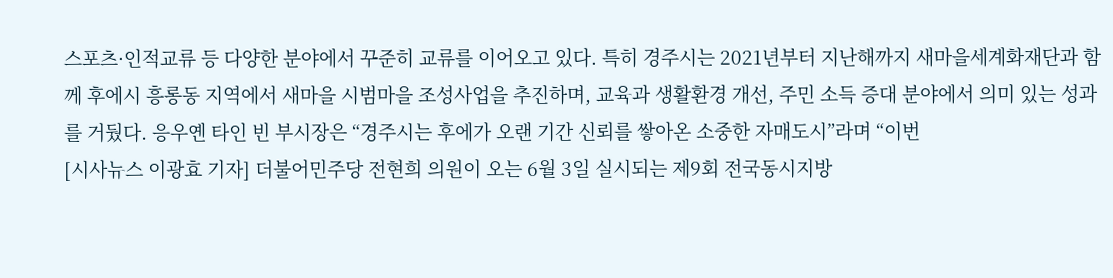스포츠·인적교류 등 다양한 분야에서 꾸준히 교류를 이어오고 있다. 특히 경주시는 2021년부터 지난해까지 새마을세계화재단과 함께 후에시 흥롱동 지역에서 새마을 시범마을 조성사업을 추진하며, 교육과 생활환경 개선, 주민 소득 증대 분야에서 의미 있는 성과를 거뒀다. 응우옌 타인 빈 부시장은 “경주시는 후에가 오랜 기간 신뢰를 쌓아온 소중한 자매도시”라며 “이번
[시사뉴스 이광효 기자] 더불어민주당 전현희 의원이 오는 6월 3일 실시되는 제9회 전국동시지방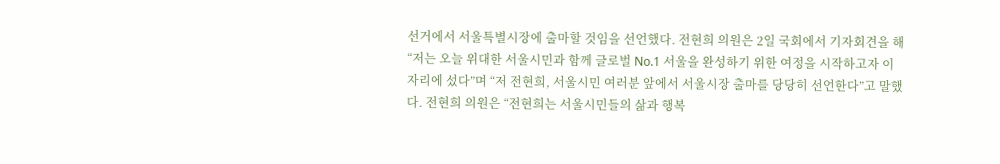선거에서 서울특별시장에 출마할 것임을 선언했다. 전현희 의원은 2일 국회에서 기자회견을 해 “저는 오늘 위대한 서울시민과 함께 글로벌 No.1 서울을 완성하기 위한 여정을 시작하고자 이 자리에 섰다”며 “저 전현희, 서울시민 여러분 앞에서 서울시장 출마를 당당히 선언한다”고 말했다. 전현희 의원은 “전현희는 서울시민들의 삶과 행복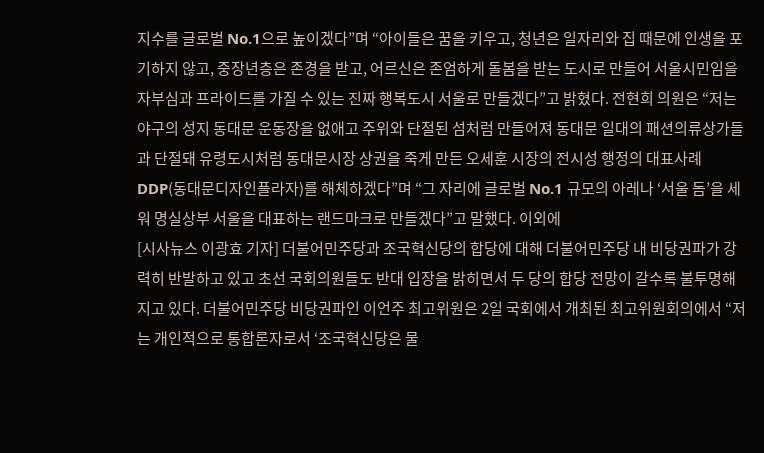지수를 글로벌 No.1으로 높이겠다”며 “아이들은 꿈을 키우고, 청년은 일자리와 집 때문에 인생을 포기하지 않고, 중장년층은 존경을 받고, 어르신은 존엄하게 돌봄을 받는 도시로 만들어 서울시민임을 자부심과 프라이드를 가질 수 있는 진짜 행복도시 서울로 만들겠다”고 밝혔다. 전현희 의원은 “저는 야구의 성지 동대문 운동장을 없애고 주위와 단절된 섬처럼 만들어져 동대문 일대의 패션의류상가들과 단절돼 유령도시처럼 동대문시장 상권을 죽게 만든 오세훈 시장의 전시성 행정의 대표사례 DDP(동대문디자인플라자)를 해체하겠다”며 “그 자리에 글로벌 No.1 규모의 아레나 ‘서울 돔’을 세워 명실상부 서울을 대표하는 랜드마크로 만들겠다”고 말했다. 이외에
[시사뉴스 이광효 기자] 더불어민주당과 조국혁신당의 합당에 대해 더불어민주당 내 비당권파가 강력히 반발하고 있고 초선 국회의원들도 반대 입장을 밝히면서 두 당의 합당 전망이 갈수록 불투명해지고 있다. 더불어민주당 비당권파인 이언주 최고위원은 2일 국회에서 개최된 최고위원회의에서 “저는 개인적으로 통합론자로서 ‘조국혁신당은 물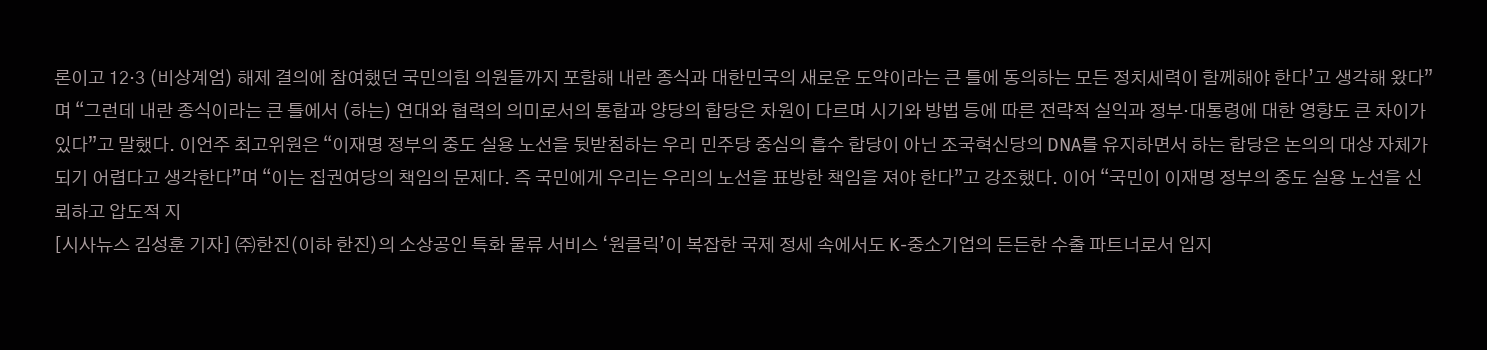론이고 12·3 (비상계엄) 해제 결의에 참여했던 국민의힘 의원들까지 포함해 내란 종식과 대한민국의 새로운 도약이라는 큰 틀에 동의하는 모든 정치세력이 함께해야 한다’고 생각해 왔다”며 “그런데 내란 종식이라는 큰 틀에서 (하는) 연대와 협력의 의미로서의 통합과 양당의 합당은 차원이 다르며 시기와 방법 등에 따른 전략적 실익과 정부·대통령에 대한 영향도 큰 차이가 있다”고 말했다. 이언주 최고위원은 “이재명 정부의 중도 실용 노선을 뒷받침하는 우리 민주당 중심의 흡수 합당이 아닌 조국혁신당의 DNA를 유지하면서 하는 합당은 논의의 대상 자체가 되기 어렵다고 생각한다”며 “이는 집권여당의 책임의 문제다. 즉 국민에게 우리는 우리의 노선을 표방한 책임을 져야 한다”고 강조했다. 이어 “국민이 이재명 정부의 중도 실용 노선을 신뢰하고 압도적 지
[시사뉴스 김성훈 기자] ㈜한진(이하 한진)의 소상공인 특화 물류 서비스 ‘원클릭’이 복잡한 국제 정세 속에서도 K-중소기업의 든든한 수출 파트너로서 입지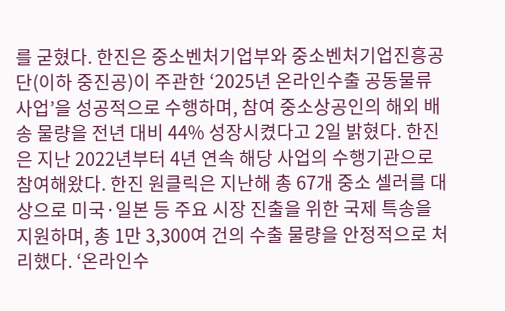를 굳혔다. 한진은 중소벤처기업부와 중소벤처기업진흥공단(이하 중진공)이 주관한 ‘2025년 온라인수출 공동물류 사업’을 성공적으로 수행하며, 참여 중소상공인의 해외 배송 물량을 전년 대비 44% 성장시켰다고 2일 밝혔다. 한진은 지난 2022년부터 4년 연속 해당 사업의 수행기관으로 참여해왔다. 한진 원클릭은 지난해 총 67개 중소 셀러를 대상으로 미국·일본 등 주요 시장 진출을 위한 국제 특송을 지원하며, 총 1만 3,300여 건의 수출 물량을 안정적으로 처리했다. ‘온라인수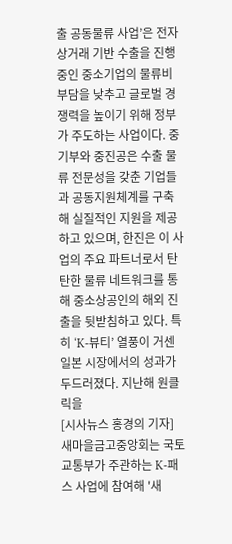출 공동물류 사업’은 전자상거래 기반 수출을 진행 중인 중소기업의 물류비 부담을 낮추고 글로벌 경쟁력을 높이기 위해 정부가 주도하는 사업이다. 중기부와 중진공은 수출 물류 전문성을 갖춘 기업들과 공동지원체계를 구축해 실질적인 지원을 제공하고 있으며, 한진은 이 사업의 주요 파트너로서 탄탄한 물류 네트워크를 통해 중소상공인의 해외 진출을 뒷받침하고 있다. 특히 ‘K-뷰티’ 열풍이 거센 일본 시장에서의 성과가 두드러졌다. 지난해 원클릭을
[시사뉴스 홍경의 기자] 새마을금고중앙회는 국토교통부가 주관하는 K-패스 사업에 참여해 '새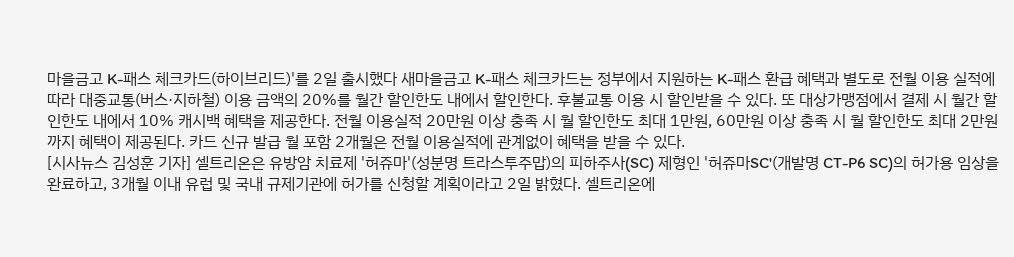마을금고 K-패스 체크카드(하이브리드)'를 2일 출시했다 새마을금고 K-패스 체크카드는 정부에서 지원하는 K-패스 환급 혜택과 별도로 전월 이용 실적에 따라 대중교통(버스·지하철) 이용 금액의 20%를 월간 할인한도 내에서 할인한다. 후불교통 이용 시 할인받을 수 있다. 또 대상가맹점에서 결제 시 월간 할인한도 내에서 10% 캐시백 혜택을 제공한다. 전월 이용실적 20만원 이상 충족 시 월 할인한도 최대 1만원, 60만원 이상 충족 시 월 할인한도 최대 2만원까지 혜택이 제공된다. 카드 신규 발급 월 포함 2개월은 전월 이용실적에 관계없이 혜택을 받을 수 있다.
[시사뉴스 김성훈 기자] 셀트리온은 유방암 치료제 '허쥬마'(성분명 트라스투주맙)의 피하주사(SC) 제형인 '허쥬마SC'(개발명 CT-P6 SC)의 허가용 임상을 완료하고, 3개월 이내 유럽 및 국내 규제기관에 허가를 신청할 계획이라고 2일 밝혔다. 셀트리온에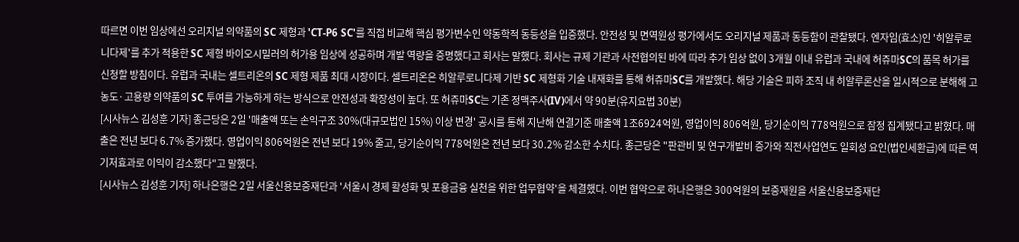따르면 이번 임상에선 오리지널 의약품의 SC 제형과 'CT-P6 SC'를 직접 비교해 핵심 평가변수인 약동학적 동등성을 입증했다. 안전성 및 면역원성 평가에서도 오리지널 제품과 동등함이 관찰됐다. 엔자임(효소)인 '히알루로니다제'를 추가 적용한 SC 제형 바이오시밀러의 허가용 임상에 성공하며 개발 역량을 증명했다고 회사는 말했다. 회사는 규제 기관과 사전협의된 바에 따라 추가 임상 없이 3개월 이내 유럽과 국내에 허쥬마SC의 품목 허가를 신청할 방침이다. 유럽과 국내는 셀트리온의 SC 제형 제품 최대 시장이다. 셀트리온은 히알루로니다제 기반 SC 제형화 기술 내재화를 통해 허쥬마SC를 개발했다. 해당 기술은 피하 조직 내 히알루론산을 일시적으로 분해해 고농도·고용량 의약품의 SC 투여를 가능하게 하는 방식으로 안전성과 확장성이 높다. 또 허쥬마SC는 기존 정맥주사(IV)에서 약 90분(유지요법 30분)
[시사뉴스 김성훈 기자] 종근당은 2일 '매출액 또는 손익구조 30%(대규모법인 15%) 이상 변경' 공시를 통해 지난해 연결기준 매출액 1조6924억원, 영업이익 806억원, 당기순이익 778억원으로 잠정 집계됐다고 밝혔다. 매출은 전년 보다 6.7% 증가했다. 영업이익 806억원은 전년 보다 19% 줄고, 당기순이익 778억원은 전년 보다 30.2% 감소한 수치다. 종근당은 "판관비 및 연구개발비 증가와 직전사업연도 일회성 요인(법인세환급)에 따른 역기저효과로 이익이 감소했다"고 말했다.
[시사뉴스 김성훈 기자] 하나은행은 2일 서울신용보증재단과 '서울시 경제 활성화 및 포용금융 실천을 위한 업무협약'을 체결했다. 이번 협약으로 하나은행은 300억원의 보증재원을 서울신용보증재단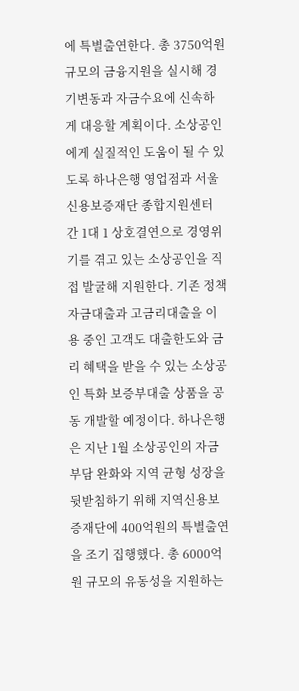에 특별출연한다. 총 3750억원 규모의 금융지원을 실시해 경기변동과 자금수요에 신속하게 대응할 계획이다. 소상공인에게 실질적인 도움이 될 수 있도록 하나은행 영업점과 서울신용보증재단 종합지원센터 간 1대 1 상호결연으로 경영위기를 겪고 있는 소상공인을 직접 발굴해 지원한다. 기존 정책자금대출과 고금리대출을 이용 중인 고객도 대출한도와 금리 혜택을 받을 수 있는 소상공인 특화 보증부대출 상품을 공동 개발할 예정이다. 하나은행은 지난 1월 소상공인의 자금 부담 완화와 지역 균형 성장을 뒷받침하기 위해 지역신용보증재단에 400억원의 특별출연을 조기 집행했다. 총 6000억원 규모의 유동성을 지원하는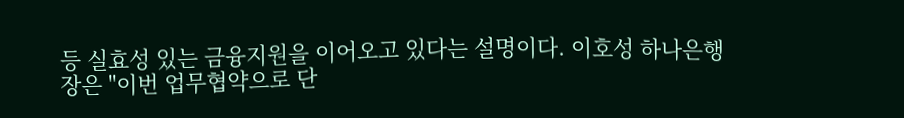등 실효성 있는 금융지원을 이어오고 있다는 설명이다. 이호성 하나은행장은 "이번 업무협약으로 단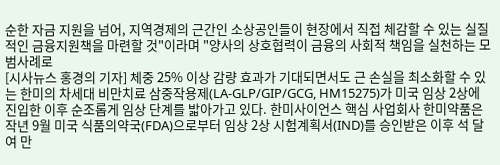순한 자금 지원을 넘어, 지역경제의 근간인 소상공인들이 현장에서 직접 체감할 수 있는 실질적인 금융지원책을 마련할 것"이라며 "양사의 상호협력이 금융의 사회적 책임을 실천하는 모범사례로
[시사뉴스 홍경의 기자] 체중 25% 이상 감량 효과가 기대되면서도 근 손실을 최소화할 수 있는 한미의 차세대 비만치료 삼중작용제(LA-GLP/GIP/GCG, HM15275)가 미국 임상 2상에 진입한 이후 순조롭게 임상 단계를 밟아가고 있다. 한미사이언스 핵심 사업회사 한미약품은 작년 9월 미국 식품의약국(FDA)으로부터 임상 2상 시험계획서(IND)를 승인받은 이후 석 달여 만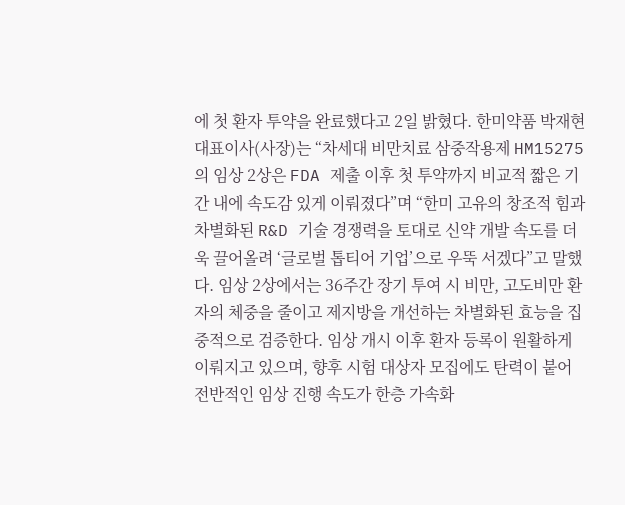에 첫 환자 투약을 완료했다고 2일 밝혔다. 한미약품 박재현 대표이사(사장)는 “차세대 비만치료 삼중작용제 HM15275의 임상 2상은 FDA 제출 이후 첫 투약까지 비교적 짧은 기간 내에 속도감 있게 이뤄졌다”며 “한미 고유의 창조적 힘과 차별화된 R&D 기술 경쟁력을 토대로 신약 개발 속도를 더욱 끌어올려 ‘글로벌 톱티어 기업’으로 우뚝 서겠다”고 말했다. 임상 2상에서는 36주간 장기 투여 시 비만, 고도비만 환자의 체중을 줄이고 제지방을 개선하는 차별화된 효능을 집중적으로 검증한다. 임상 개시 이후 환자 등록이 원활하게 이뤄지고 있으며, 향후 시험 대상자 모집에도 탄력이 붙어 전반적인 임상 진행 속도가 한층 가속화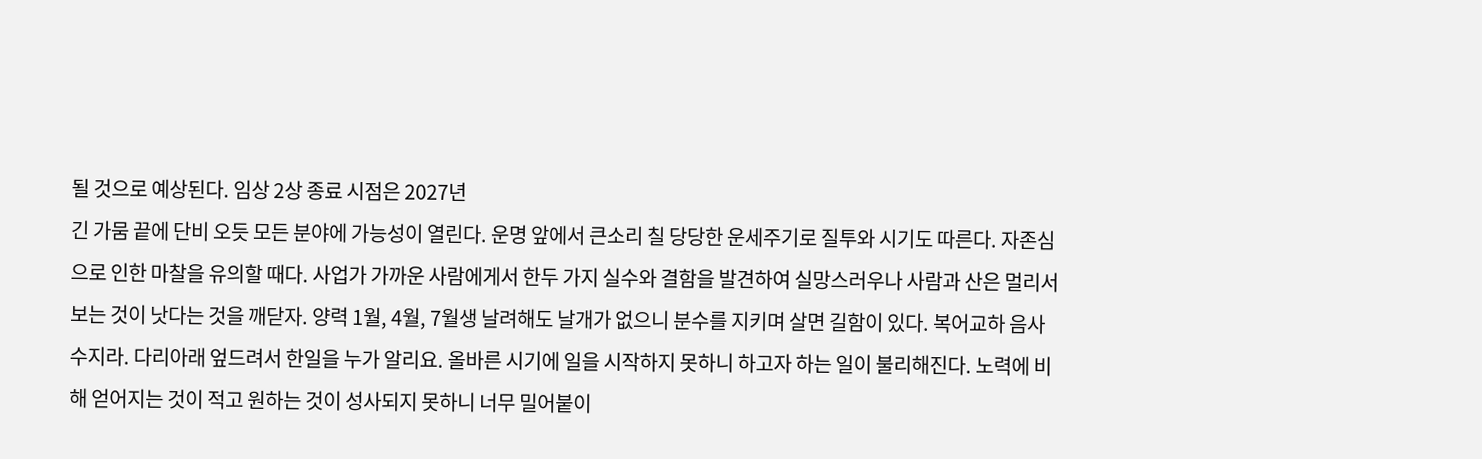될 것으로 예상된다. 임상 2상 종료 시점은 2027년
긴 가뭄 끝에 단비 오듯 모든 분야에 가능성이 열린다. 운명 앞에서 큰소리 칠 당당한 운세주기로 질투와 시기도 따른다. 자존심으로 인한 마찰을 유의할 때다. 사업가 가까운 사람에게서 한두 가지 실수와 결함을 발견하여 실망스러우나 사람과 산은 멀리서 보는 것이 낫다는 것을 깨닫자. 양력 1월, 4월, 7월생 날려해도 날개가 없으니 분수를 지키며 살면 길함이 있다. 복어교하 음사수지라. 다리아래 엎드려서 한일을 누가 알리요. 올바른 시기에 일을 시작하지 못하니 하고자 하는 일이 불리해진다. 노력에 비해 얻어지는 것이 적고 원하는 것이 성사되지 못하니 너무 밀어붙이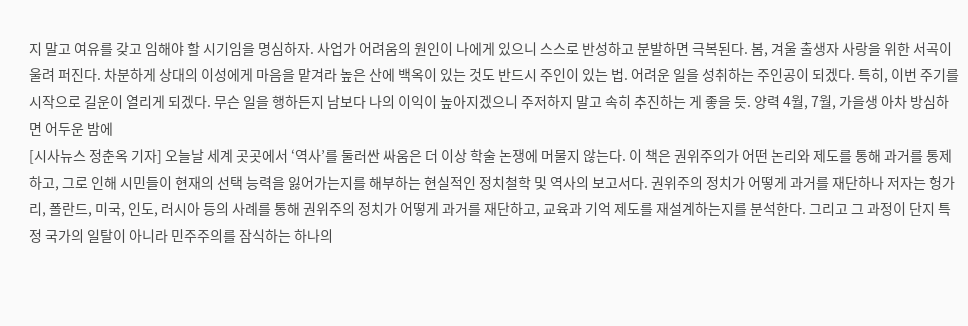지 말고 여유를 갖고 임해야 할 시기임을 명심하자. 사업가 어려움의 원인이 나에게 있으니 스스로 반성하고 분발하면 극복된다. 봄, 겨울 출생자 사랑을 위한 서곡이 울려 퍼진다. 차분하게 상대의 이성에게 마음을 맡겨라 높은 산에 백옥이 있는 것도 반드시 주인이 있는 법. 어려운 일을 성취하는 주인공이 되겠다. 특히, 이번 주기를 시작으로 길운이 열리게 되겠다. 무슨 일을 행하든지 남보다 나의 이익이 높아지겠으니 주저하지 말고 속히 추진하는 게 좋을 듯. 양력 4월, 7월, 가을생 아차 방심하면 어두운 밤에
[시사뉴스 정춘옥 기자] 오늘날 세계 곳곳에서 ‘역사’를 둘러싼 싸움은 더 이상 학술 논쟁에 머물지 않는다. 이 책은 권위주의가 어떤 논리와 제도를 통해 과거를 통제하고, 그로 인해 시민들이 현재의 선택 능력을 잃어가는지를 해부하는 현실적인 정치철학 및 역사의 보고서다. 권위주의 정치가 어떻게 과거를 재단하나 저자는 헝가리, 폴란드, 미국, 인도, 러시아 등의 사례를 통해 권위주의 정치가 어떻게 과거를 재단하고, 교육과 기억 제도를 재설계하는지를 분석한다. 그리고 그 과정이 단지 특정 국가의 일탈이 아니라 민주주의를 잠식하는 하나의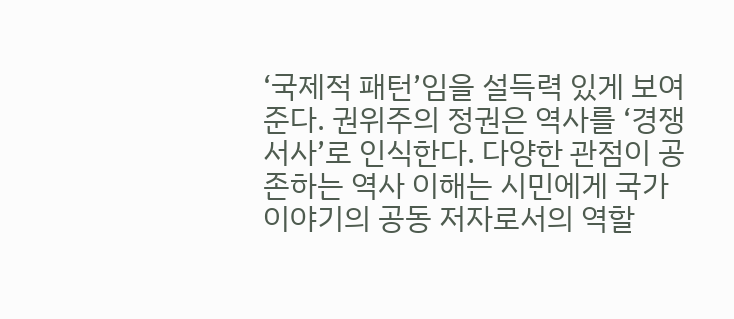‘국제적 패턴’임을 설득력 있게 보여준다. 권위주의 정권은 역사를 ‘경쟁 서사’로 인식한다. 다양한 관점이 공존하는 역사 이해는 시민에게 국가 이야기의 공동 저자로서의 역할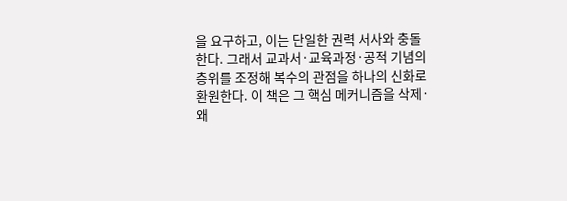을 요구하고, 이는 단일한 권력 서사와 충돌한다. 그래서 교과서·교육과정·공적 기념의 층위를 조정해 복수의 관점을 하나의 신화로 환원한다. 이 책은 그 핵심 메커니즘을 삭제·왜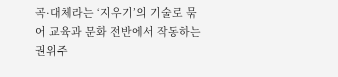곡·대체라는 ‘지우기’의 기술로 묶어 교육과 문화 전반에서 작동하는 권위주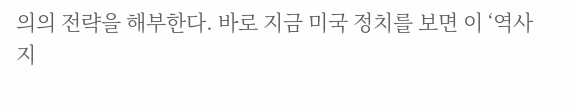의의 전략을 해부한다. 바로 지금 미국 정치를 보면 이 ‘역사 지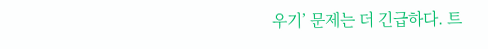우기’ 문제는 더 긴급하다. 트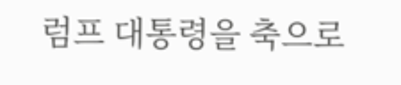럼프 대통령을 축으로